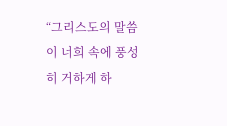“그리스도의 말씀이 너희 속에 풍성히 거하게 하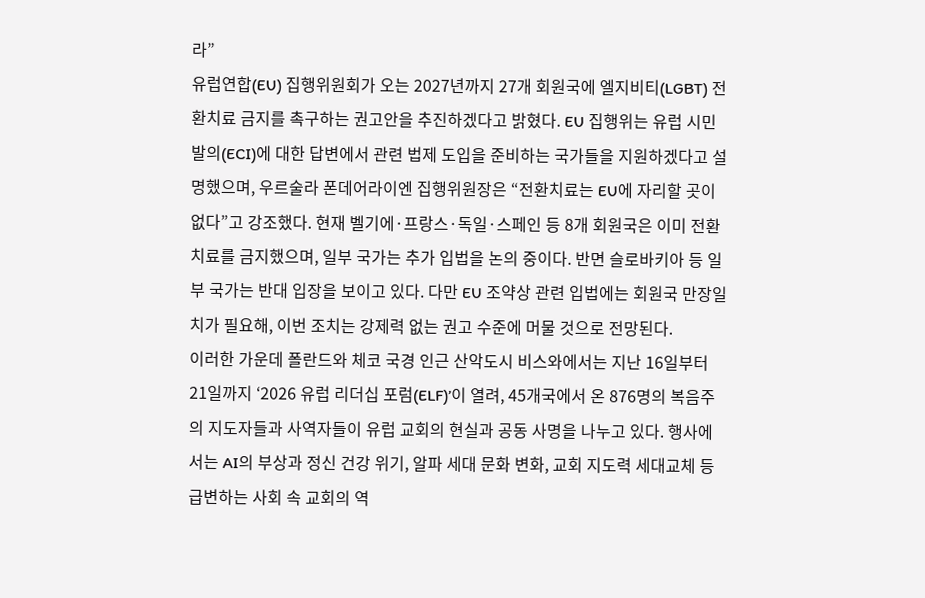라”
유럽연합(EU) 집행위원회가 오는 2027년까지 27개 회원국에 엘지비티(LGBT) 전환치료 금지를 촉구하는 권고안을 추진하겠다고 밝혔다. EU 집행위는 유럽 시민 발의(ECI)에 대한 답변에서 관련 법제 도입을 준비하는 국가들을 지원하겠다고 설명했으며, 우르술라 폰데어라이엔 집행위원장은 “전환치료는 EU에 자리할 곳이 없다”고 강조했다. 현재 벨기에·프랑스·독일·스페인 등 8개 회원국은 이미 전환치료를 금지했으며, 일부 국가는 추가 입법을 논의 중이다. 반면 슬로바키아 등 일부 국가는 반대 입장을 보이고 있다. 다만 EU 조약상 관련 입법에는 회원국 만장일치가 필요해, 이번 조치는 강제력 없는 권고 수준에 머물 것으로 전망된다.
이러한 가운데 폴란드와 체코 국경 인근 산악도시 비스와에서는 지난 16일부터 21일까지 ‘2026 유럽 리더십 포럼(ELF)’이 열려, 45개국에서 온 876명의 복음주의 지도자들과 사역자들이 유럽 교회의 현실과 공동 사명을 나누고 있다. 행사에서는 AI의 부상과 정신 건강 위기, 알파 세대 문화 변화, 교회 지도력 세대교체 등 급변하는 사회 속 교회의 역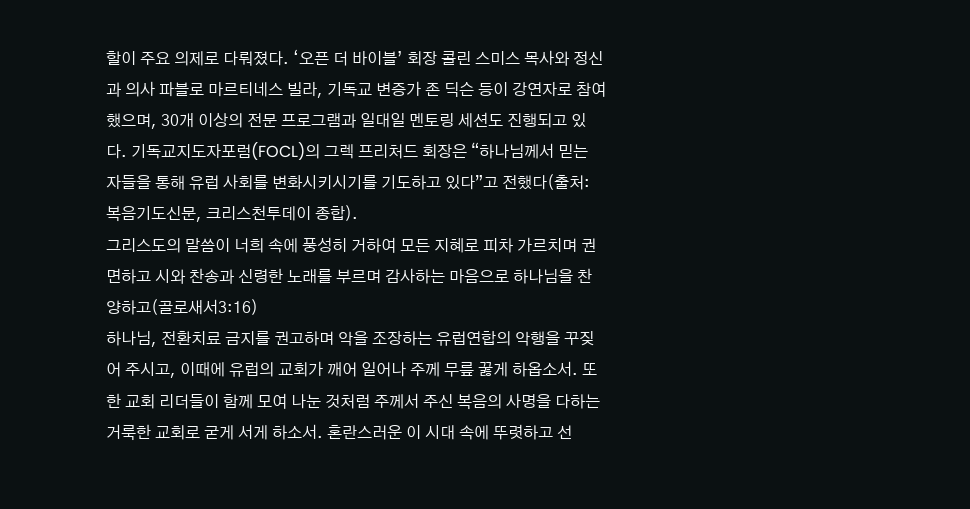할이 주요 의제로 다뤄졌다. ‘오픈 더 바이블’ 회장 콜린 스미스 목사와 정신과 의사 파블로 마르티네스 빌라, 기독교 변증가 존 딕슨 등이 강연자로 참여했으며, 30개 이상의 전문 프로그램과 일대일 멘토링 세션도 진행되고 있다. 기독교지도자포럼(FOCL)의 그렉 프리처드 회장은 “하나님께서 믿는 자들을 통해 유럽 사회를 변화시키시기를 기도하고 있다”고 전했다(출처: 복음기도신문, 크리스천투데이 종합).
그리스도의 말씀이 너희 속에 풍성히 거하여 모든 지혜로 피차 가르치며 권면하고 시와 찬송과 신령한 노래를 부르며 감사하는 마음으로 하나님을 찬양하고(골로새서3:16)
하나님, 전환치료 금지를 권고하며 악을 조장하는 유럽연합의 악행을 꾸짖어 주시고, 이때에 유럽의 교회가 깨어 일어나 주께 무릎 꿇게 하옵소서. 또한 교회 리더들이 함께 모여 나눈 것처럼 주께서 주신 복음의 사명을 다하는 거룩한 교회로 굳게 서게 하소서. 혼란스러운 이 시대 속에 뚜렷하고 선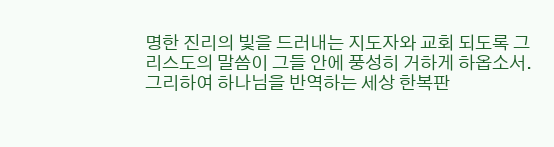명한 진리의 빛을 드러내는 지도자와 교회 되도록 그리스도의 말씀이 그들 안에 풍성히 거하게 하옵소서. 그리하여 하나님을 반역하는 세상 한복판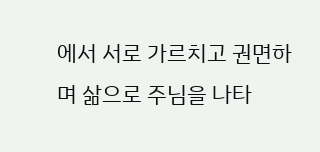에서 서로 가르치고 권면하며 삶으로 주님을 나타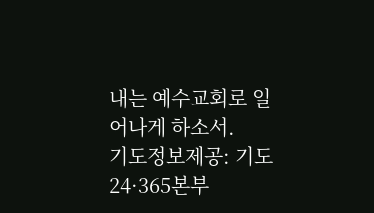내는 예수교회로 일어나게 하소서.
기도정보제공: 기도24·365본부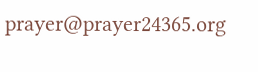prayer@prayer24365.org